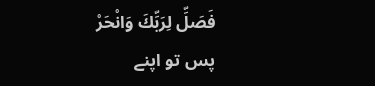فَصَلِّ لِرَبِّكَ وَانْحَرْ
پس تو اپنے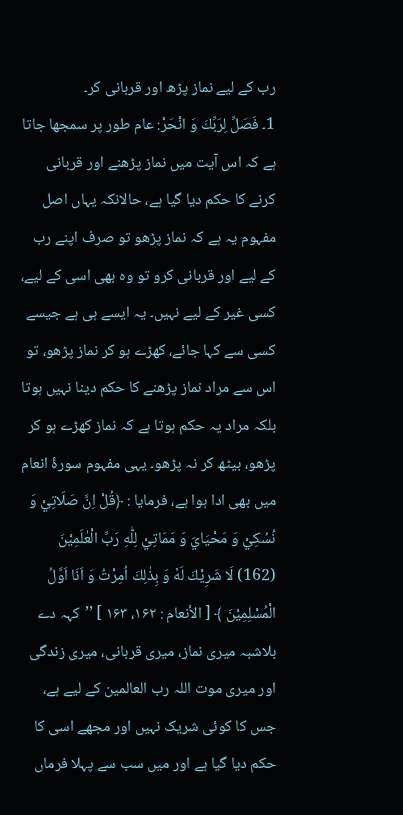رب کے لیے نماز پڑھ اور قربانی کر۔
1۔ فَصَلِّ لِرَبِّكَ وَ انْحَرْ: عام طور پر سمجھا جاتا ہے کہ اس آیت میں نماز پڑھنے اور قربانی کرنے کا حکم دیا گیا ہے، حالانکہ یہاں اصل مفہوم یہ ہے کہ نماز پڑھو تو صرف اپنے رب کے لیے اور قربانی کرو تو وہ بھی اسی کے لیے، کسی غیر کے لیے نہیں۔ یہ ایسے ہی ہے جیسے کسی سے کہا جائے، کھڑے ہو کر نماز پڑھو، تو اس سے مراد نماز پڑھنے کا حکم دینا نہیں ہوتا بلکہ مراد یہ حکم ہوتا ہے کہ نماز کھڑے ہو کر پڑھو، بیٹھ کر نہ پڑھو۔ یہی مفہوم سورۂ انعام میں بھی ادا ہوا ہے، فرمایا : ﴿قُلْ اِنَّ صَلَاتِيْ وَ نُسُكِيْ وَ مَحْيَايَ وَ مَمَاتِيْ لِلّٰهِ رَبِّ الْعٰلَمِيْنَ (162) لَا شَرِيْكَ لَهٗ وَ بِذٰلِكَ اُمِرْتُ وَ اَنَا اَوَّلُ الْمُسْلِمِيْنَ ﴾ [ الأنعام : ۱۶۲، ۱۶۳ ] ’’کہہ دے بلاشبہ میری نماز، میری قربانی، میری زندگی اور میری موت اللہ رب العالمین کے لیے ہے، جس کا کوئی شریک نہیں اور مجھے اسی کا حکم دیا گیا ہے اور میں سب سے پہلا فرماں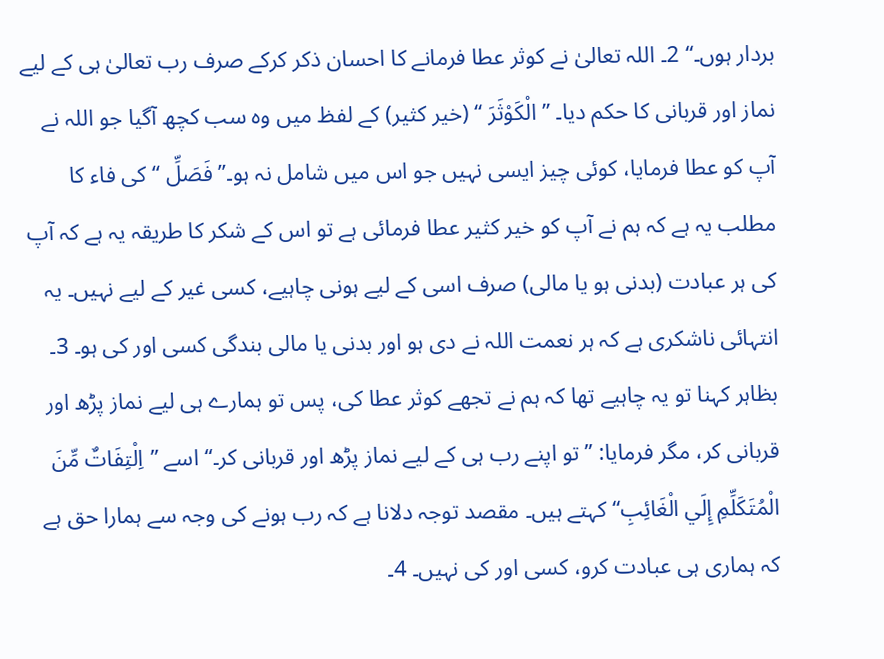بردار ہوں۔‘‘ 2۔ اللہ تعالیٰ نے کوثر عطا فرمانے کا احسان ذکر کرکے صرف رب تعالیٰ ہی کے لیے نماز اور قربانی کا حکم دیا۔ ’’ الْكَوْثَرَ ‘‘ (خیر کثیر) کے لفظ میں وہ سب کچھ آگیا جو اللہ نے آپ کو عطا فرمایا، کوئی چیز ایسی نہیں جو اس میں شامل نہ ہو۔’’ فَصَلِّ ‘‘ کی فاء کا مطلب یہ ہے کہ ہم نے آپ کو خیر کثیر عطا فرمائی ہے تو اس کے شکر کا طریقہ یہ ہے کہ آپ کی ہر عبادت (بدنی ہو یا مالی) صرف اسی کے لیے ہونی چاہیے، کسی غیر کے لیے نہیں۔ یہ انتہائی ناشکری ہے کہ ہر نعمت اللہ نے دی ہو اور بدنی یا مالی بندگی کسی اور کی ہو۔ 3۔ بظاہر کہنا تو یہ چاہیے تھا کہ ہم نے تجھے کوثر عطا کی، پس تو ہمارے ہی لیے نماز پڑھ اور قربانی کر، مگر فرمایا: ’’ تو اپنے رب ہی کے لیے نماز پڑھ اور قربانی کر۔‘‘ اسے ’’اِلْتِفَاتٌ مِّنَ الْمُتَكَلِّمِ إِلَي الْغَائِبِ‘‘ کہتے ہیں۔ مقصد توجہ دلانا ہے کہ رب ہونے کی وجہ سے ہمارا حق ہے کہ ہماری ہی عبادت کرو، کسی اور کی نہیں۔ 4۔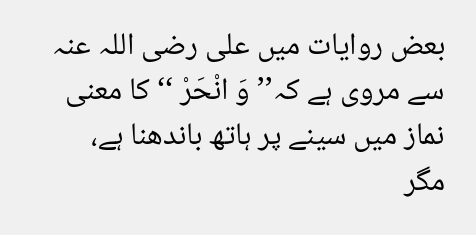بعض روایات میں علی رضی اللہ عنہ سے مروی ہے کہ’’ وَ انْحَرْ ‘‘ کا معنی نماز میں سینے پر ہاتھ باندھنا ہے، مگر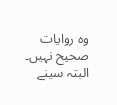وہ روایات صحیح نہیں۔ البتہ سینے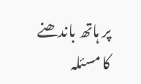پر ہاتھ باندھنے کا مسئلہ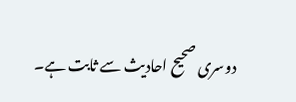دوسری صحیح احادیث سے ثابت ہے۔